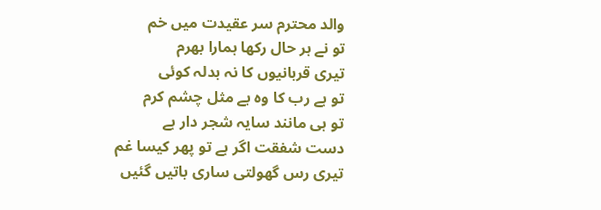والد محترم سر عقیدت میں خم
تو نے ہر حال رکھا ہمارا بھرم
تیری قربانیوں کا نہ بدلہ کوئی
تو ہے رب کا وہ بے مثل چشم کرم
تو ہی مانند سایہ شجر دار ہے
دست شفقت اگر ہے تو پھر کیسا غم
تیری رس گھولتی ساری باتیں گئیں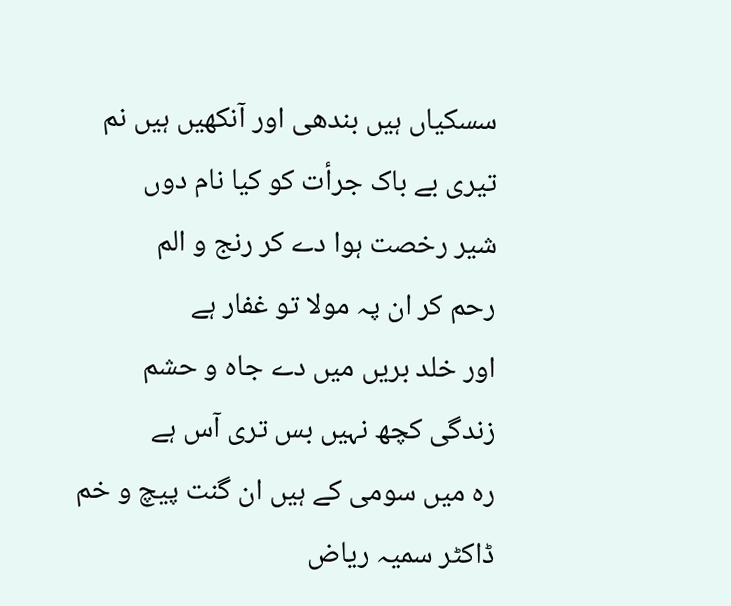سسکیاں ہیں بندھی اور آنکھیں ہیں نم
تیری بے باک جرأت کو کیا نام دوں
شیر رخصت ہوا دے کر رنج و الم
رحم کر ان پہ مولا تو غفار ہے
اور خلد بریں میں دے جاہ و حشم
زندگی کچھ نہیں بس تری آس ہے
رہ میں سومی کے ہیں ان گنت پیچ و خم
ڈاکٹر سمیہ ریاض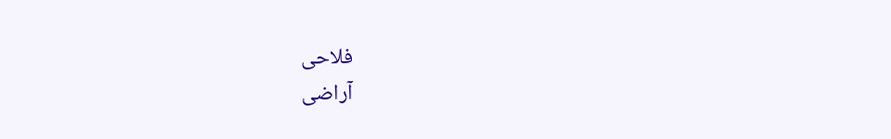فلاحی
آراضی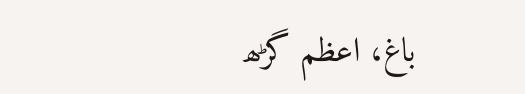باغ، اعظم گڑھ